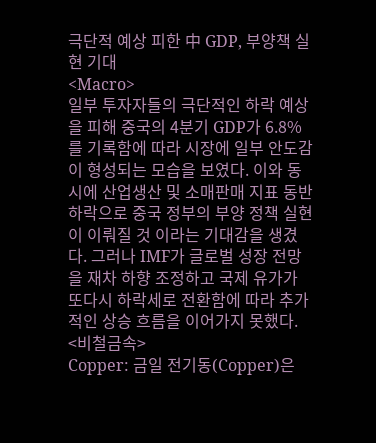극단적 예상 피한 中 GDP, 부양책 실현 기대
<Macro>
일부 투자자들의 극단적인 하락 예상을 피해 중국의 4분기 GDP가 6.8%를 기록함에 따라 시장에 일부 안도감이 형성되는 모습을 보였다. 이와 동시에 산업생산 및 소매판매 지표 동반 하락으로 중국 정부의 부양 정책 실현이 이뤄질 것 이라는 기대감을 생겼다. 그러나 IMF가 글로벌 성장 전망을 재차 하향 조정하고 국제 유가가 또다시 하락세로 전환함에 따라 추가적인 상승 흐름을 이어가지 못했다.
<비철금속>
Copper: 금일 전기동(Copper)은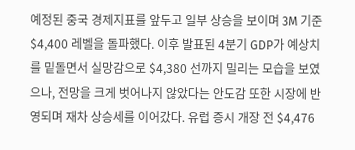예정된 중국 경제지표를 앞두고 일부 상승을 보이며 3M 기준 $4,400 레벨을 돌파했다. 이후 발표된 4분기 GDP가 예상치를 밑돌면서 실망감으로 $4,380 선까지 밀리는 모습을 보였으나, 전망을 크게 벗어나지 않았다는 안도감 또한 시장에 반영되며 재차 상승세를 이어갔다. 유럽 증시 개장 전 $4,476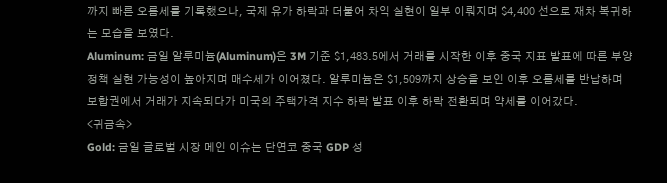까지 빠른 오름세를 기록했으나, 국제 유가 하락과 더불어 차익 실현이 일부 이뤄지며 $4,400 선으로 재차 복귀하는 모습을 보였다.
Aluminum: 금일 알루미늄(Aluminum)은 3M 기준 $1,483.5에서 거래를 시작한 이후 중국 지표 발표에 따른 부양 정책 실현 가능성이 높아지며 매수세가 이어졌다. 알루미늄은 $1,509까지 상승을 보인 이후 오름세를 반납하며 보합권에서 거래가 지속되다가 미국의 주택가격 지수 하락 발표 이후 하락 전환되며 약세를 이어갔다.
<귀금속>
Gold: 금일 글로벌 시장 메인 이슈는 단연코 중국 GDP 성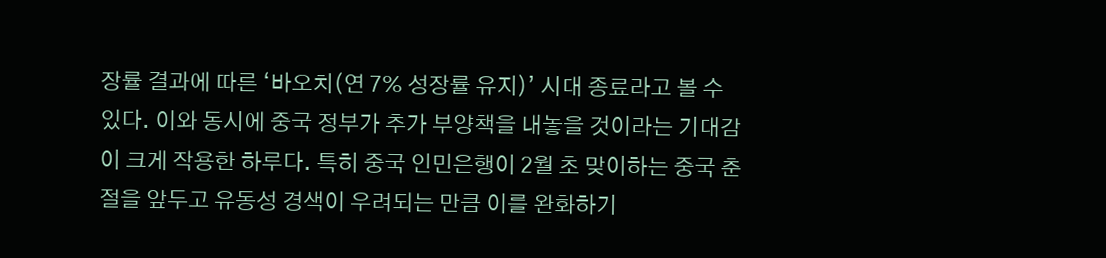장률 결과에 따른 ‘바오치(연 7% 성장률 유지)’ 시대 종료라고 볼 수 있다. 이와 동시에 중국 정부가 추가 부양책을 내놓을 것이라는 기대감이 크게 작용한 하루다. 특히 중국 인민은행이 2월 초 맞이하는 중국 춘절을 앞두고 유동성 경색이 우려되는 만큼 이를 완화하기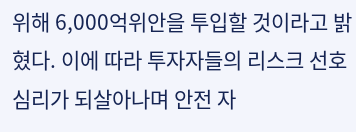위해 6,000억위안을 투입할 것이라고 밝혔다. 이에 따라 투자자들의 리스크 선호심리가 되살아나며 안전 자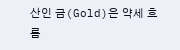산인 금(Gold)은 약세 흐름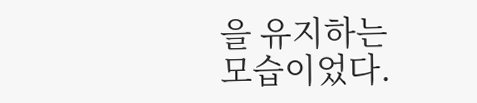을 유지하는 모습이었다.